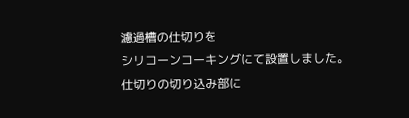濾過槽の仕切りを
シリコーンコーキングにて設置しました。
仕切りの切り込み部に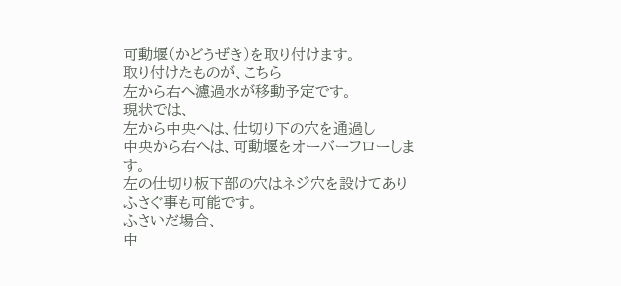可動堰(かどうぜき)を取り付けます。
取り付けたものが、こちら
左から右へ濾過水が移動予定です。
現状では、
左から中央へは、仕切り下の穴を通過し
中央から右へは、可動堰をオーバーフローします。
左の仕切り板下部の穴はネジ穴を設けてあり
ふさぐ事も可能です。
ふさいだ場合、
中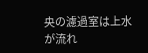央の濾過室は上水が流れ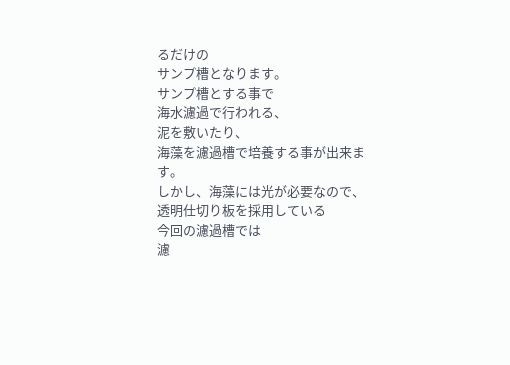るだけの
サンプ槽となります。
サンプ槽とする事で
海水濾過で行われる、
泥を敷いたり、
海藻を濾過槽で培養する事が出来ます。
しかし、海藻には光が必要なので、
透明仕切り板を採用している
今回の濾過槽では
濾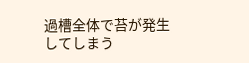過槽全体で苔が発生してしまう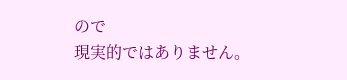ので
現実的ではありません。